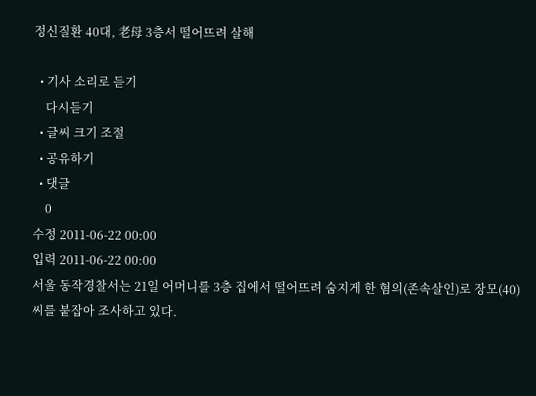정신질환 40대, 老母 3층서 떨어뜨려 살해

  • 기사 소리로 듣기
    다시듣기
  • 글씨 크기 조절
  • 공유하기
  • 댓글
    0
수정 2011-06-22 00:00
입력 2011-06-22 00:00
서울 동작경찰서는 21일 어머니를 3층 집에서 떨어뜨려 숨지게 한 혐의(존속살인)로 장모(40)씨를 붙잡아 조사하고 있다.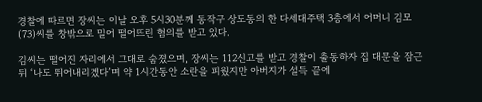경찰에 따르면 장씨는 이날 오후 5시30분께 동작구 상도동의 한 다세대주택 3층에서 어머니 김모(73)씨를 창밖으로 밀어 떨어뜨린 혐의를 받고 있다.

김씨는 떨어진 자리에서 그대로 숨졌으며, 장씨는 112신고를 받고 경찰이 출동하자 집 대문을 잠근 뒤 ‘나도 뛰어내리겠다’며 약 1시간동안 소란을 피웠지만 아버지가 설득 끝에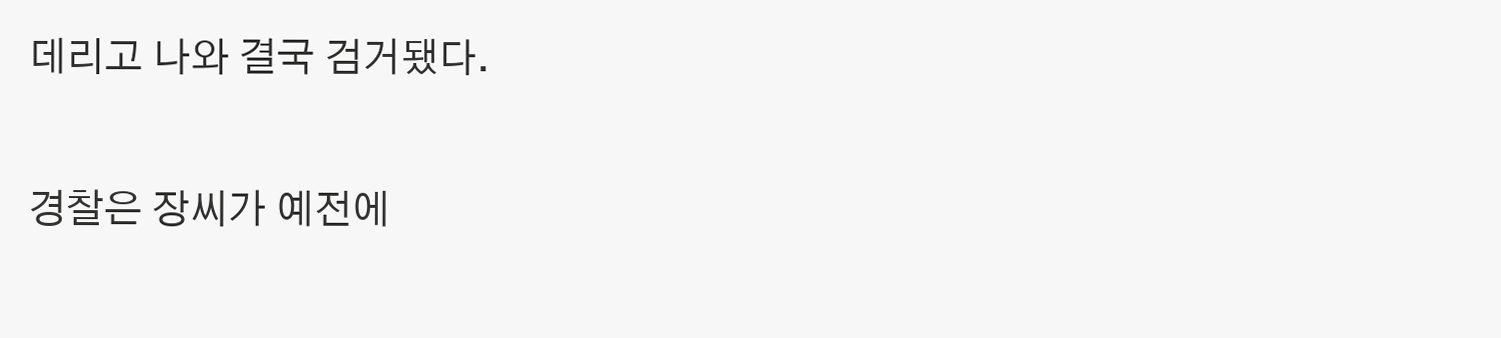데리고 나와 결국 검거됐다.

경찰은 장씨가 예전에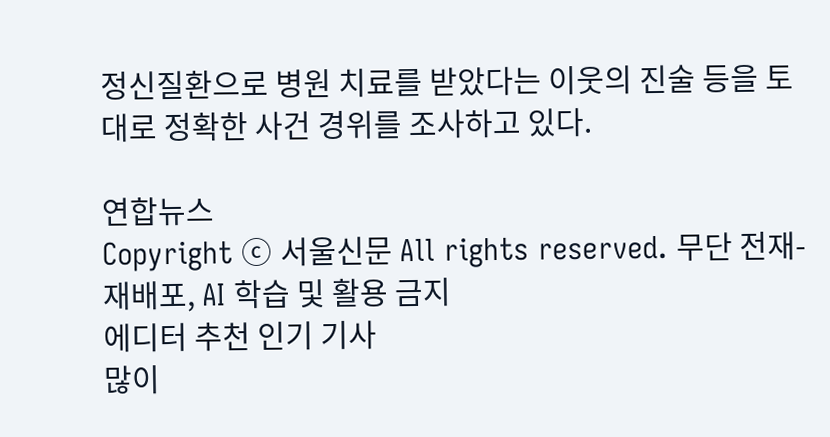정신질환으로 병원 치료를 받았다는 이웃의 진술 등을 토대로 정확한 사건 경위를 조사하고 있다.

연합뉴스
Copyright ⓒ 서울신문 All rights reserved. 무단 전재-재배포, AI 학습 및 활용 금지
에디터 추천 인기 기사
많이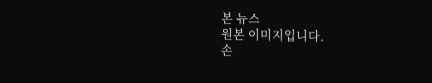본 뉴스
원본 이미지입니다.
손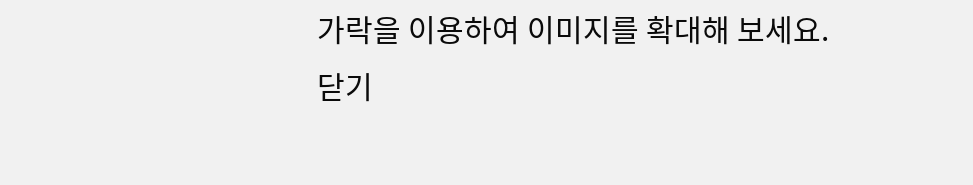가락을 이용하여 이미지를 확대해 보세요.
닫기